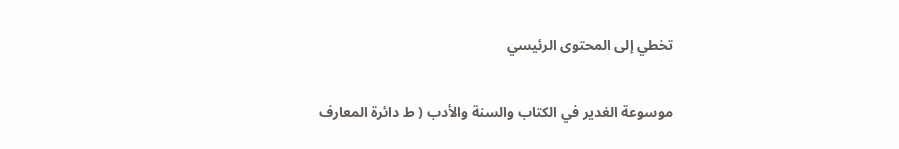تخطي إلى المحتوى الرئيسي

موسوعة الغدير في الكتاب والسنة والأدب ( ط دائرة المعارف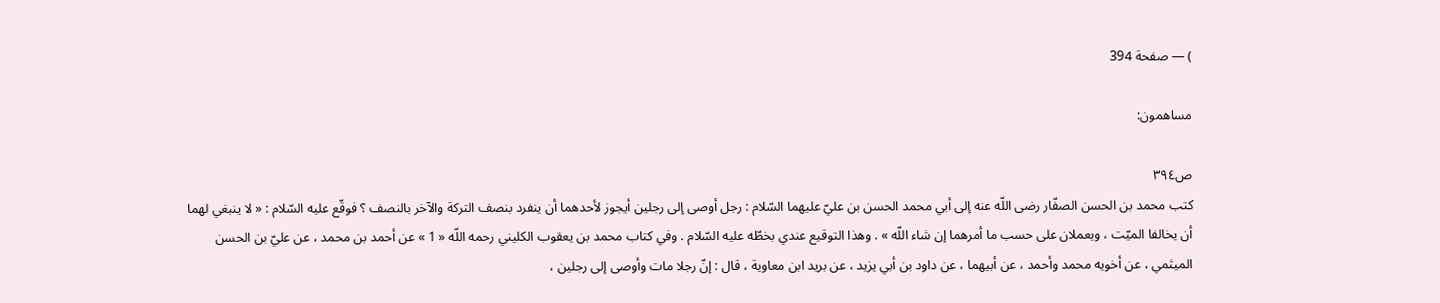) — صفحة 394

مساهمون:

ص٣٩٤
كتب محمد بن الحسن الصفّار رضى اللّه عنه إلى أبي محمد الحسن بن عليّ عليهما السّلام : رجل أوصى إلى رجلين أيجوز لأحدهما أن ينفرد بنصف التركة والآخر بالنصف ؟ فوقّع عليه السّلام : « لا ينبغي لهما أن يخالفا الميّت ، ويعملان على حسب ما أمرهما إن شاء اللّه » . وهذا التوقيع عندي بخطّه عليه السّلام . وفي كتاب محمد بن يعقوب الكليني رحمه اللّه « 1 » عن أحمد بن محمد ، عن عليّ بن الحسن الميثمي ، عن أخويه محمد وأحمد ، عن أبيهما ، عن داود بن أبي يزيد ، عن بريد ابن معاوية ، قال : إنّ رجلا مات وأوصى إلى رجلين ،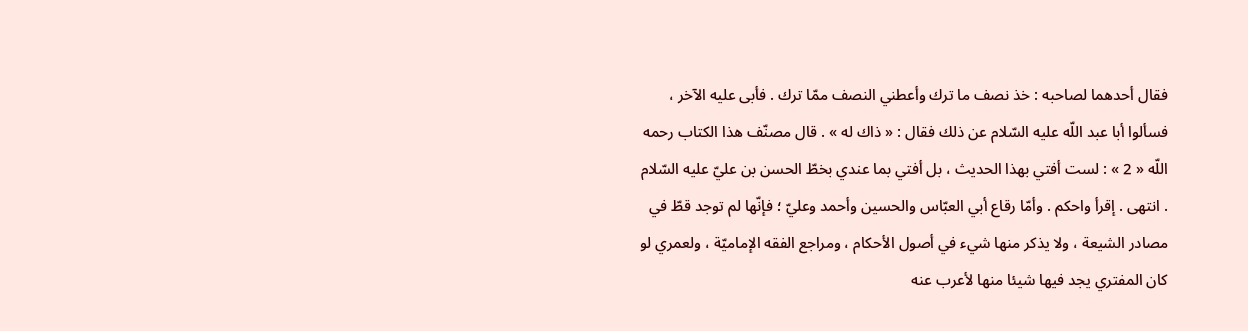فقال أحدهما لصاحبه : خذ نصف ما ترك وأعطني النصف ممّا ترك . فأبى عليه الآخر ، فسألوا أبا عبد اللّه عليه السّلام عن ذلك فقال : « ذاك له » . قال مصنّف هذا الكتاب رحمه اللّه « 2 » : لست أفتي بهذا الحديث ، بل أفتي بما عندي بخطّ الحسن بن عليّ عليه السّلام . انتهى . إقرأ واحكم . وأمّا رقاع أبي العبّاس والحسين وأحمد وعليّ ؛ فإنّها لم توجد قطّ في مصادر الشيعة ، ولا يذكر منها شيء في أصول الأحكام ، ومراجع الفقه الإماميّة ، ولعمري لو كان المفتري يجد فيها شيئا منها لأعرب عنه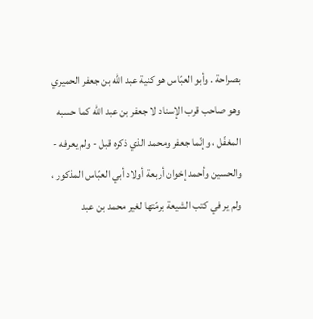بصراحة . وأبو العبّاس هو كنية عبد اللّه بن جعفر الحميري وهو صاحب قرب الإسناد لا جعفر بن عبد اللّه كما حسبه المغفّل ، وإنّما جعفر ومحمد الذي ذكره قبل - ولم يعرفه - والحسين وأحمد إخوان أربعة أولاد أبي العبّاس المذكور ، ولم ير في كتب الشيعة برمّتها لغير محمد بن عبد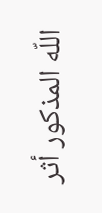اللّه المذكور أثر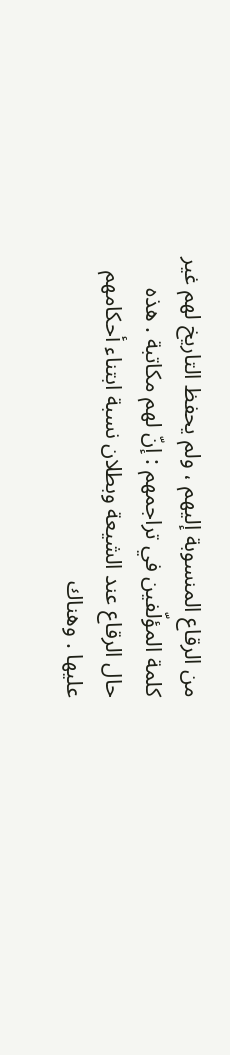من الرقاع المنسوبة إليهم ، ولم يحفظ التاريخ لهم غير كلمة المؤلّفين في تراجمهم : إنّ لهم مكاتبة . هذه حال الرقاع عند الشيعة وبطلان نسبة ابتناء أحكامهم عليها . وهناك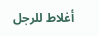أغلاط للرجل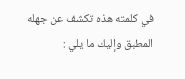في كلمته هذه تكشف عن جهله المطبق وإليك ما يلي :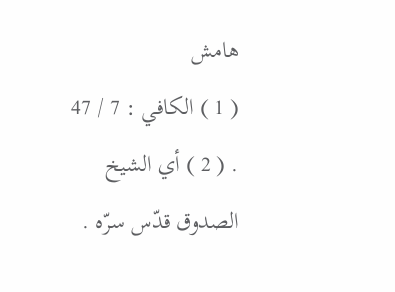هامش
( 1 ) الكافي : 7 / 47 . ( 2 ) أي الشيخ الصدوق قدّس سرّه .